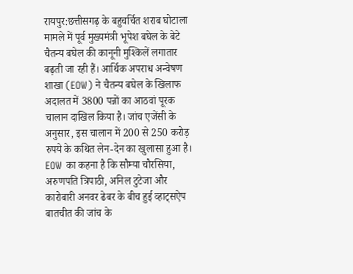रायपुर:छत्तीसगढ़ के बहुचर्चित शराब घोटाला मामले में पूर्व मुख्यमंत्री भूपेश बघेल के बेटे चैतन्य बघेल की कानूनी मुश्किलें लगातार बढ़ती जा रही हैं। आर्थिक अपराध अन्वेषण शाखा (EOW) ने चैतन्य बघेल के खिलाफ अदालत में 3800 पन्नों का आठवां पूरक चालान दाखिल किया है। जांच एजेंसी के अनुसार, इस चालान में 200 से 250 करोड़ रुपये के कथित लेन-देन का खुलासा हुआ है।
EOW का कहना है कि सौम्या चौरसिया, अरुणपति त्रिपाठी, अनिल टुटेजा और कारोबारी अनवर ढेबर के बीच हुई व्हाट्सऐप बातचीत की जांच के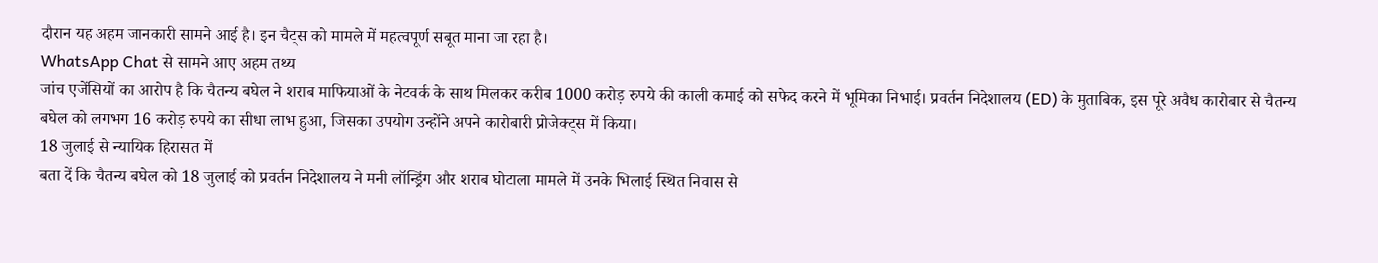दौरान यह अहम जानकारी सामने आई है। इन चैट्स को मामले में महत्वपूर्ण सबूत माना जा रहा है।
WhatsApp Chat से सामने आए अहम तथ्य
जांच एजेंसियों का आरोप है कि चैतन्य बघेल ने शराब माफियाओं के नेटवर्क के साथ मिलकर करीब 1000 करोड़ रुपये की काली कमाई को सफेद करने में भूमिका निभाई। प्रवर्तन निदेशालय (ED) के मुताबिक, इस पूरे अवैध कारोबार से चैतन्य बघेल को लगभग 16 करोड़ रुपये का सीधा लाभ हुआ, जिसका उपयोग उन्होंने अपने कारोबारी प्रोजेक्ट्स में किया।
18 जुलाई से न्यायिक हिरासत में
बता दें कि चैतन्य बघेल को 18 जुलाई को प्रवर्तन निदेशालय ने मनी लॉन्ड्रिंग और शराब घोटाला मामले में उनके भिलाई स्थित निवास से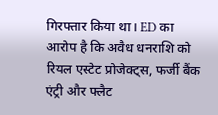गिरफ्तार किया था। ED का आरोप है कि अवैध धनराशि को रियल एस्टेट प्रोजेक्ट्स, फर्जी बैंक एंट्री और फ्लैट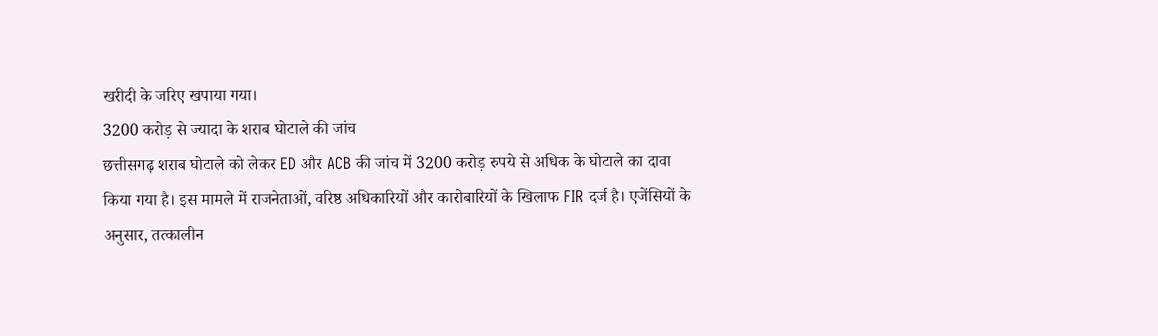खरीदी के जरिए खपाया गया।
3200 करोड़ से ज्यादा के शराब घोटाले की जांच
छत्तीसगढ़ शराब घोटाले को लेकर ED और ACB की जांच में 3200 करोड़ रुपये से अधिक के घोटाले का दावा किया गया है। इस मामले में राजनेताओं, वरिष्ठ अधिकारियों और कारोबारियों के खिलाफ FIR दर्ज है। एजेंसियों के अनुसार, तत्कालीन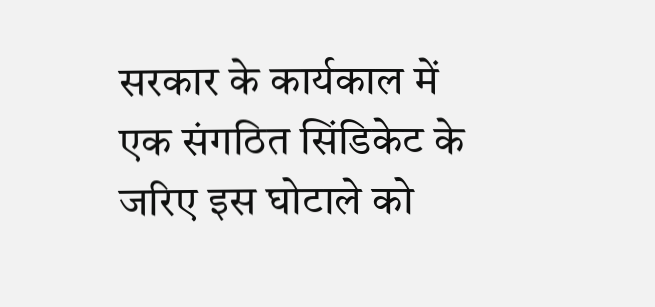सरकार के कार्यकाल में एक संगठित सिंडिकेट के जरिए इस घोटाले को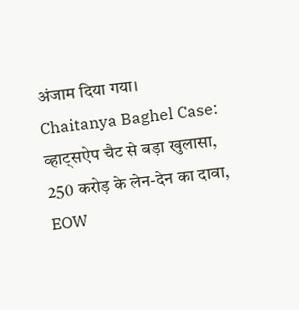अंजाम दिया गया।
Chaitanya Baghel Case: व्हाट्सऐप चैट से बड़ा खुलासा, 250 करोड़ के लेन-देन का दावा, EOW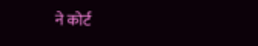ने कोर्ट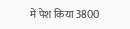में पेश किया 3800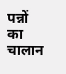पन्नों का चालान